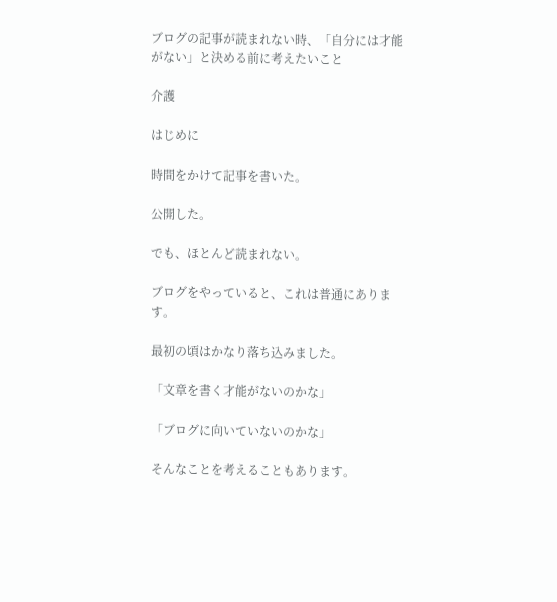ブログの記事が読まれない時、「自分には才能がない」と決める前に考えたいこと

介護

はじめに

時間をかけて記事を書いた。

公開した。

でも、ほとんど読まれない。

ブログをやっていると、これは普通にあります。

最初の頃はかなり落ち込みました。

「文章を書く才能がないのかな」

「ブログに向いていないのかな」

そんなことを考えることもあります。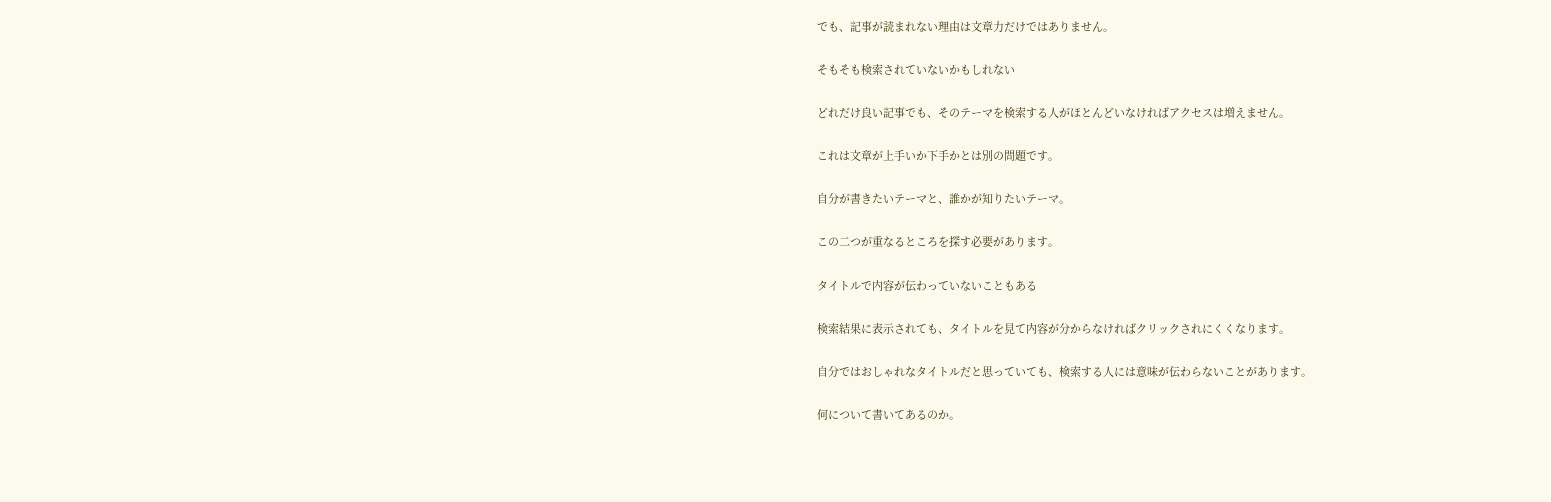でも、記事が読まれない理由は文章力だけではありません。

そもそも検索されていないかもしれない

どれだけ良い記事でも、そのテーマを検索する人がほとんどいなければアクセスは増えません。

これは文章が上手いか下手かとは別の問題です。

自分が書きたいテーマと、誰かが知りたいテーマ。

この二つが重なるところを探す必要があります。

タイトルで内容が伝わっていないこともある

検索結果に表示されても、タイトルを見て内容が分からなければクリックされにくくなります。

自分ではおしゃれなタイトルだと思っていても、検索する人には意味が伝わらないことがあります。

何について書いてあるのか。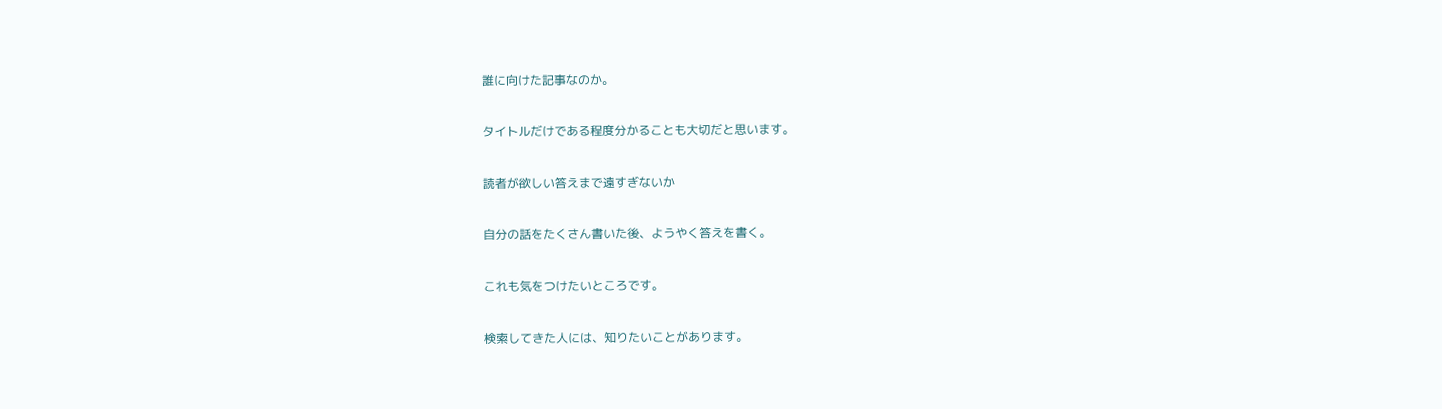誰に向けた記事なのか。

タイトルだけである程度分かることも大切だと思います。

読者が欲しい答えまで遠すぎないか

自分の話をたくさん書いた後、ようやく答えを書く。

これも気をつけたいところです。

検索してきた人には、知りたいことがあります。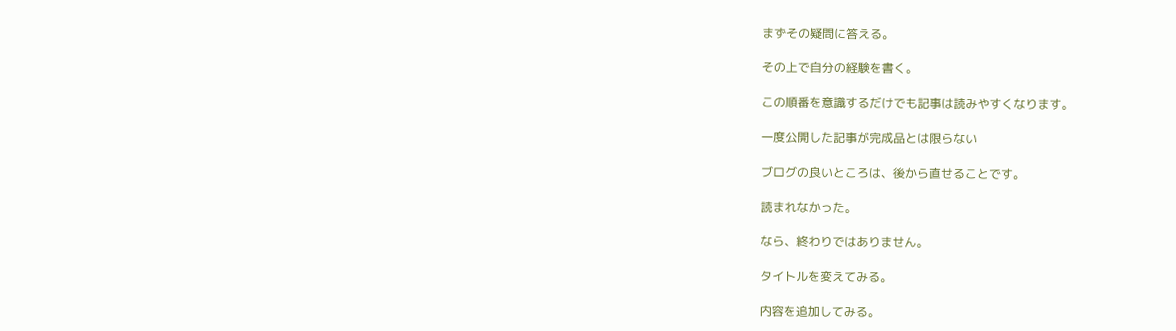まずその疑問に答える。

その上で自分の経験を書く。

この順番を意識するだけでも記事は読みやすくなります。

一度公開した記事が完成品とは限らない

ブログの良いところは、後から直せることです。

読まれなかった。

なら、終わりではありません。

タイトルを変えてみる。

内容を追加してみる。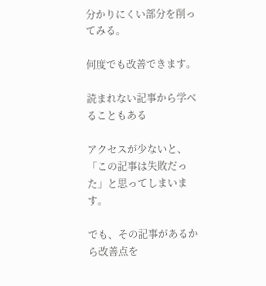分かりにくい部分を削ってみる。

何度でも改善できます。

読まれない記事から学べることもある

アクセスが少ないと、「この記事は失敗だった」と思ってしまいます。

でも、その記事があるから改善点を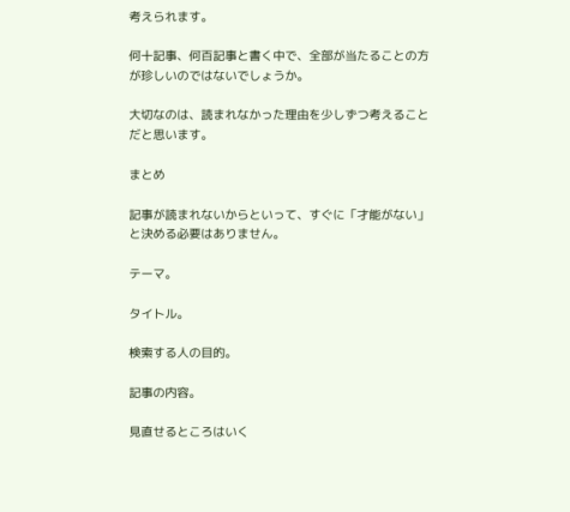考えられます。

何十記事、何百記事と書く中で、全部が当たることの方が珍しいのではないでしょうか。

大切なのは、読まれなかった理由を少しずつ考えることだと思います。

まとめ

記事が読まれないからといって、すぐに「才能がない」と決める必要はありません。

テーマ。

タイトル。

検索する人の目的。

記事の内容。

見直せるところはいく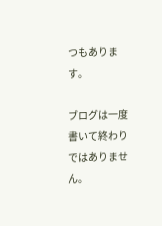つもあります。

ブログは一度書いて終わりではありません。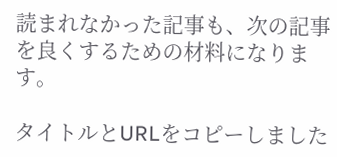読まれなかった記事も、次の記事を良くするための材料になります。

タイトルとURLをコピーしました